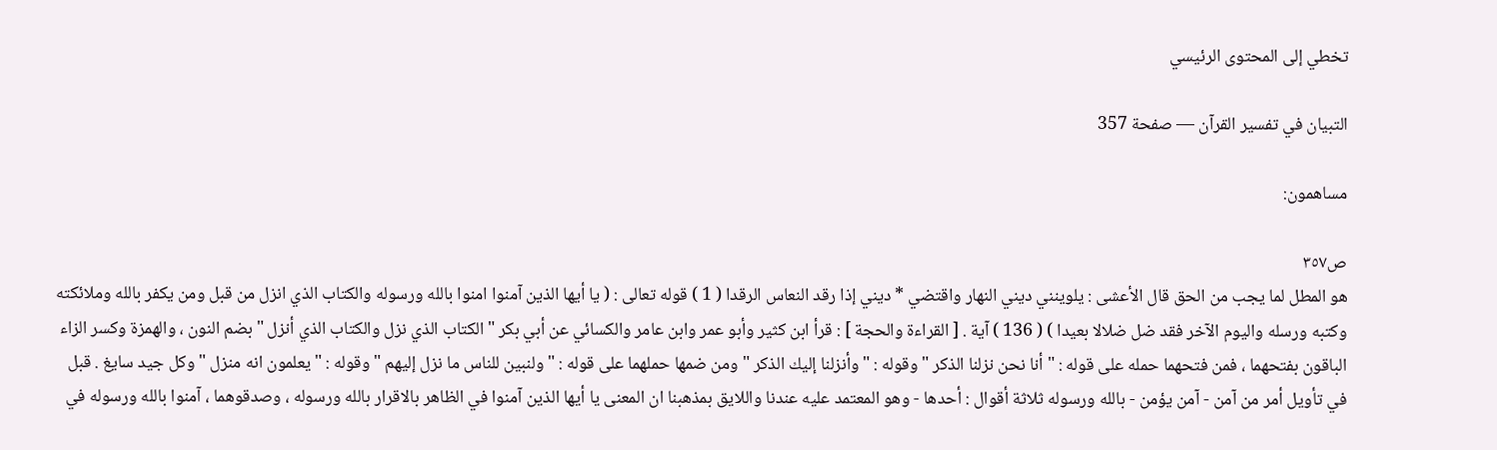تخطي إلى المحتوى الرئيسي

التبيان في تفسير القرآن — صفحة 357

مساهمون:

ص٣٥٧
هو المطل لما يجب من الحق قال الأعشى : يلوينني ديني النهار واقتضي * ديني إذا رقد النعاس الرقدا ( 1 ) قوله تعالى : ( يا أيها الذين آمنوا امنوا بالله ورسوله والكتاب الذي انزل من قبل ومن يكفر بالله وملائكته وكتبه ورسله واليوم الآخر فقد ضل ضلالا بعيدا ) ( 136 ) آية . [ القراءة والحجة ] : قرأ ابن كثير وأبو عمر وابن عامر والكسائي عن أبي بكر " الكتاب الذي نزل والكتاب الذي أنزل " بضم النون ، والهمزة وكسر الزاء الباقون بفتحهما ، فمن فتحهما حمله على قوله : " أنا نحن نزلنا الذكر " وقوله : " وأنزلنا إليك الذكر " ومن ضمها حملهما على قوله : " ولنبين للناس ما نزل إليهم " وقوله : " يعلمون انه منزل " وكل جيد سايغ . قبل في تأويل أمر من آمن - آمن يؤمن - بالله ورسوله ثلاثة أقوال : أحدها - وهو المعتمد عليه عندنا واللايق بمذهبنا ان المعنى يا أيها الذين آمنوا في الظاهر بالاقرار بالله ورسوله ، وصدقوهما ، آمنوا بالله ورسوله في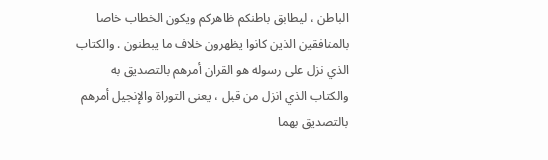الباطن ، ليطابق باطنكم ظاهركم ويكون الخطاب خاصا بالمنافقين الذين كانوا يظهرون خلاف ما يبطنون . والكتاب الذي نزل على رسوله هو القران أمرهم بالتصديق به والكتاب الذي انزل من قبل ، يعنى التوراة والإنجيل أمرهم بالتصديق بهما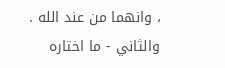، وانهما من عند الله . والثاني - ما اختاره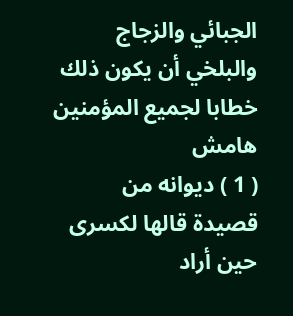الجبائي والزجاج والبلخي أن يكون ذلك خطابا لجميع المؤمنين
هامش
( 1 ) ديوانه من قصيدة قالها لكسرى حين أراد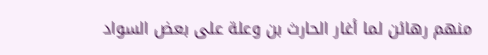منهم رهائن لما أغار الحارث بن وعلة على بعض السواد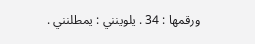ورقمها : 34 . يلوينني : يمطلنني .